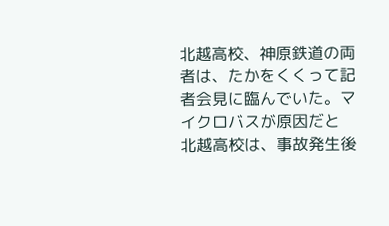北越高校、神原鉄道の両者は、たかをくくって記者会見に臨んでいた。マイクロバスが原因だと
北越高校は、事故発生後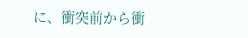に、衝突前から衝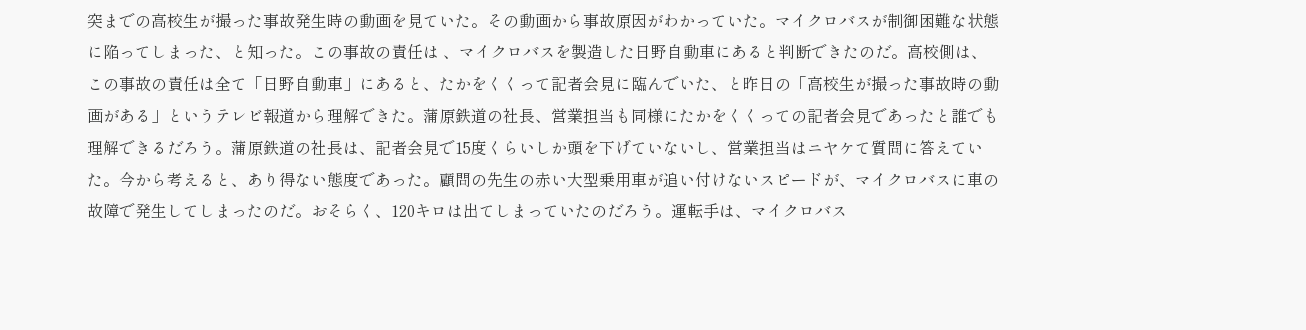突までの高校生が撮った事故発生時の動画を見ていた。その動画から事故原因がわかっていた。マイクロバスが制御困難な状態に陥ってしまった、と知った。この事故の責任は 、マイクロバスを製造した日野自動車にあると判断できたのだ。高校側は、この事故の責任は全て「日野自動車」にあると、たかをくくって記者会見に臨んでいた、と昨日の「高校生が撮った事故時の動画がある」というテレビ報道から理解できた。蒲原鉄道の社長、営業担当も同様にたかをくくっての記者会見であったと誰でも理解できるだろう。蒲原鉄道の社長は、記者会見で15度くらいしか頭を下げていないし、営業担当はニヤケて質問に答えていた。今から考えると、あり得ない態度であった。顧問の先生の赤い大型乗用車が追い付けないスピードが、マイクロバスに車の故障で発生してしまったのだ。おそらく、120キロは出てしまっていたのだろう。運転手は、マイクロバス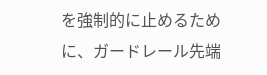を強制的に止めるために、ガードレール先端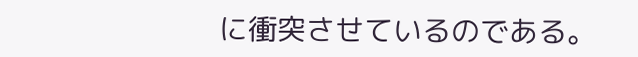に衝突させているのである。